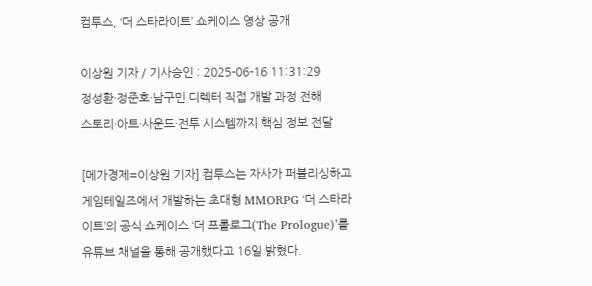컴투스, ‘더 스타라이트’ 쇼케이스 영상 공개

이상원 기자 / 기사승인 : 2025-06-16 11:31:29
정성환·정준호·남구민 디렉터 직접 개발 과정 전해
스토리·아트·사운드·전투 시스템까지 핵심 정보 전달

[메가경제=이상원 기자] 컴투스는 자사가 퍼블리싱하고 게임테일즈에서 개발하는 초대형 MMORPG ‘더 스타라이트’의 공식 쇼케이스 ‘더 프롤로그(The Prologue)’를 유튜브 채널을 통해 공개했다고 16일 밝혔다.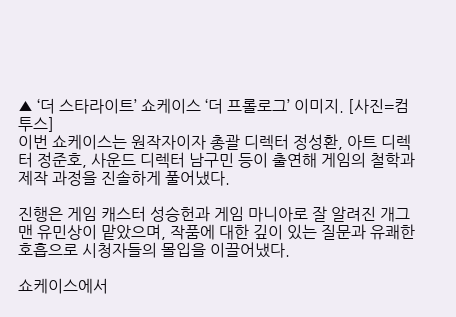▲ ‘더 스타라이트’ 쇼케이스 ‘더 프롤로그’ 이미지. [사진=컴투스]
이번 쇼케이스는 원작자이자 총괄 디렉터 정성환, 아트 디렉터 정준호, 사운드 디렉터 남구민 등이 출연해 게임의 철학과 제작 과정을 진솔하게 풀어냈다.

진행은 게임 캐스터 성승헌과 게임 마니아로 잘 알려진 개그맨 유민상이 맡았으며, 작품에 대한 깊이 있는 질문과 유쾌한 호흡으로 시청자들의 몰입을 이끌어냈다.

쇼케이스에서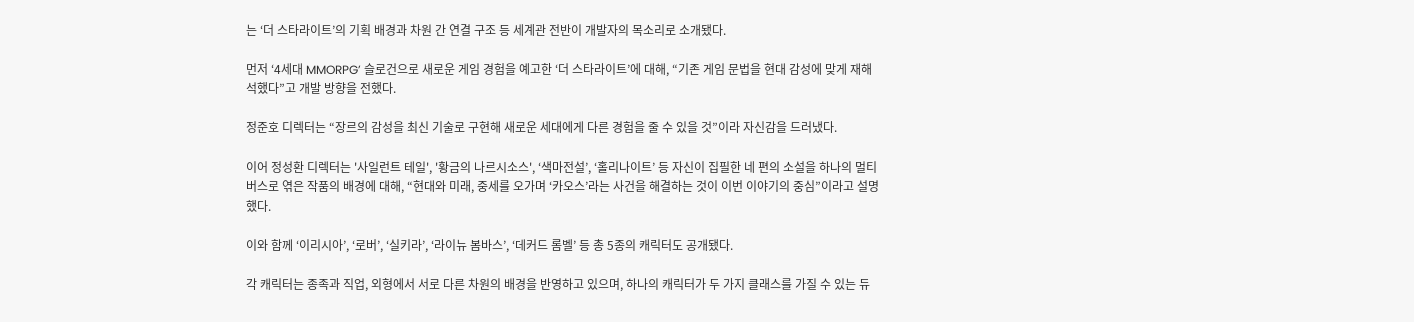는 ‘더 스타라이트’의 기획 배경과 차원 간 연결 구조 등 세계관 전반이 개발자의 목소리로 소개됐다.

먼저 ‘4세대 MMORPG’ 슬로건으로 새로운 게임 경험을 예고한 ‘더 스타라이트’에 대해, “기존 게임 문법을 현대 감성에 맞게 재해석했다”고 개발 방향을 전했다.

정준호 디렉터는 “장르의 감성을 최신 기술로 구현해 새로운 세대에게 다른 경험을 줄 수 있을 것”이라 자신감을 드러냈다.

이어 정성환 디렉터는 '사일런트 테일', '황금의 나르시소스', ‘색마전설’, ‘홀리나이트’ 등 자신이 집필한 네 편의 소설을 하나의 멀티버스로 엮은 작품의 배경에 대해, “현대와 미래, 중세를 오가며 ‘카오스’라는 사건을 해결하는 것이 이번 이야기의 중심”이라고 설명했다.

이와 함께 ‘이리시아’, ‘로버’, ‘실키라’, ‘라이뉴 봄바스’, ‘데커드 롬벨’ 등 총 5종의 캐릭터도 공개됐다.

각 캐릭터는 종족과 직업, 외형에서 서로 다른 차원의 배경을 반영하고 있으며, 하나의 캐릭터가 두 가지 클래스를 가질 수 있는 듀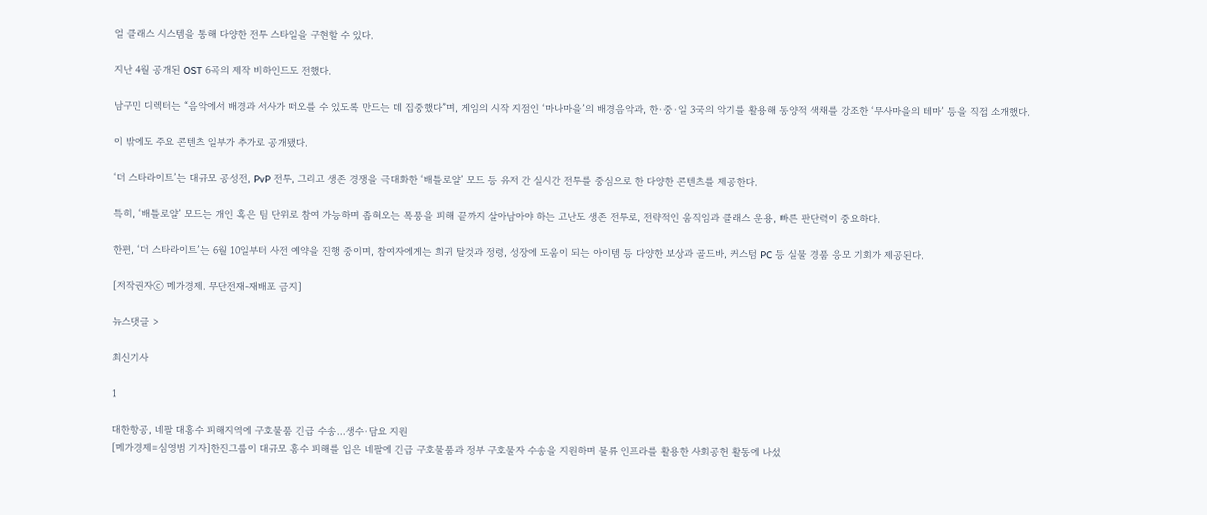얼 클래스 시스템을 통해 다양한 전투 스타일을 구현할 수 있다.

지난 4월 공개된 OST 6곡의 제작 비하인드도 전했다.

남구민 디렉터는 “음악에서 배경과 서사가 떠오를 수 있도록 만드는 데 집중했다”며, 게임의 시작 지점인 ‘마나마을’의 배경음악과, 한·중·일 3국의 악기를 활용해 동양적 색채를 강조한 ‘무사마을의 테마’ 등을 직접 소개했다.

이 밖에도 주요 콘텐츠 일부가 추가로 공개됐다.

‘더 스타라이트’는 대규모 공성전, PvP 전투, 그리고 생존 경쟁을 극대화한 ‘배틀로얄’ 모드 등 유저 간 실시간 전투를 중심으로 한 다양한 콘텐츠를 제공한다.

특히, ‘배틀로얄’ 모드는 개인 혹은 팀 단위로 참여 가능하며 좁혀오는 폭풍을 피해 끝까지 살아남아야 하는 고난도 생존 전투로, 전략적인 움직임과 클래스 운용, 빠른 판단력이 중요하다.

한편, ‘더 스타라이트’는 6월 10일부터 사전 예약을 진행 중이며, 참여자에게는 희귀 탈것과 정령, 성장에 도움이 되는 아이템 등 다양한 보상과 골드바, 커스텀 PC 등 실물 경품 응모 기회가 제공된다.

[저작권자ⓒ 메가경제. 무단전재-재배포 금지]

뉴스댓글 >

최신기사

1

대한항공, 네팔 대홍수 피해지역에 구호물품 긴급 수송…생수·담요 지원
[메가경제=심영범 기자]한진그룹이 대규모 홍수 피해를 입은 네팔에 긴급 구호물품과 정부 구호물자 수송을 지원하며 물류 인프라를 활용한 사회공헌 활동에 나섰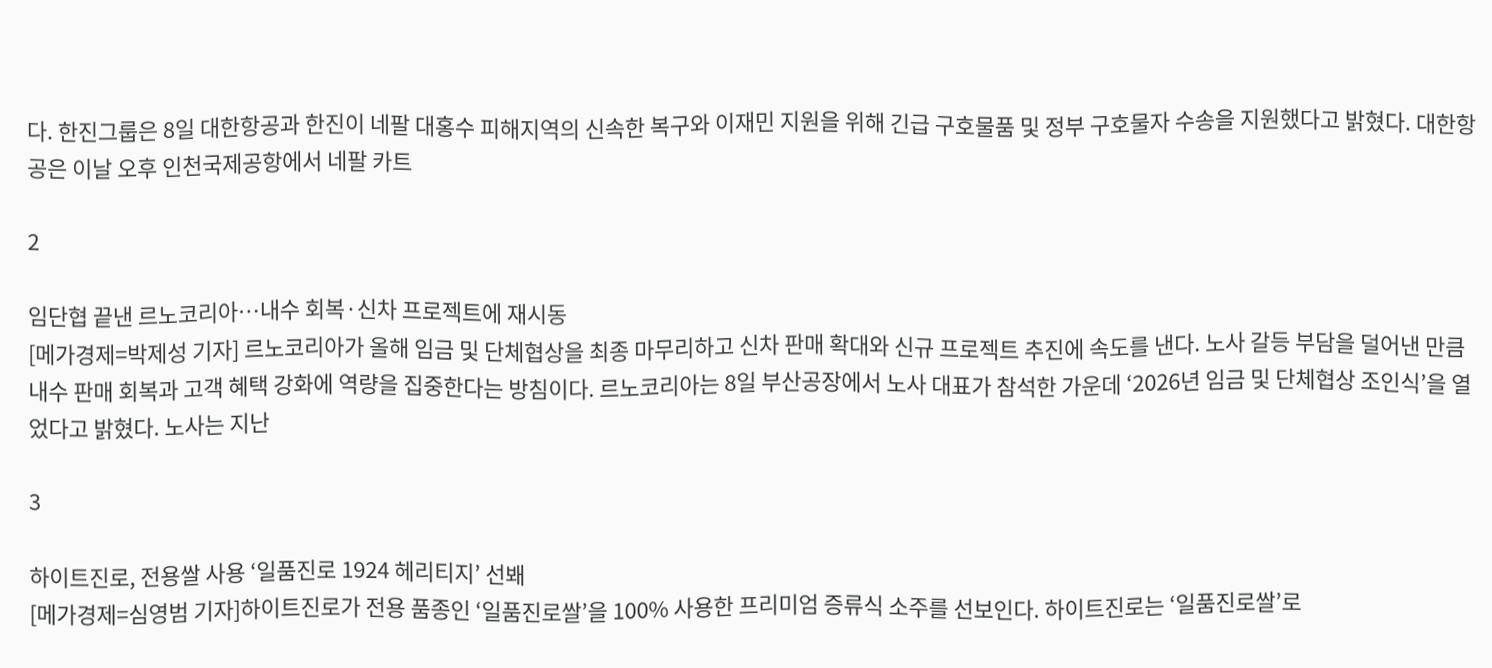다. 한진그룹은 8일 대한항공과 한진이 네팔 대홍수 피해지역의 신속한 복구와 이재민 지원을 위해 긴급 구호물품 및 정부 구호물자 수송을 지원했다고 밝혔다. 대한항공은 이날 오후 인천국제공항에서 네팔 카트

2

임단협 끝낸 르노코리아…내수 회복·신차 프로젝트에 재시동
[메가경제=박제성 기자] 르노코리아가 올해 임금 및 단체협상을 최종 마무리하고 신차 판매 확대와 신규 프로젝트 추진에 속도를 낸다. 노사 갈등 부담을 덜어낸 만큼 내수 판매 회복과 고객 혜택 강화에 역량을 집중한다는 방침이다. 르노코리아는 8일 부산공장에서 노사 대표가 참석한 가운데 ‘2026년 임금 및 단체협상 조인식’을 열었다고 밝혔다. 노사는 지난

3

하이트진로, 전용쌀 사용 ‘일품진로 1924 헤리티지’ 선봬
[메가경제=심영범 기자]하이트진로가 전용 품종인 ‘일품진로쌀’을 100% 사용한 프리미엄 증류식 소주를 선보인다. 하이트진로는 ‘일품진로쌀’로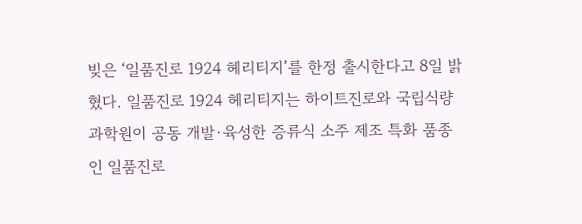빚은 ‘일품진로 1924 헤리티지’를 한정 출시한다고 8일 밝혔다. 일품진로 1924 헤리티지는 하이트진로와 국립식량과학원이 공동 개발·육성한 증류식 소주 제조 특화 품종인 일품진로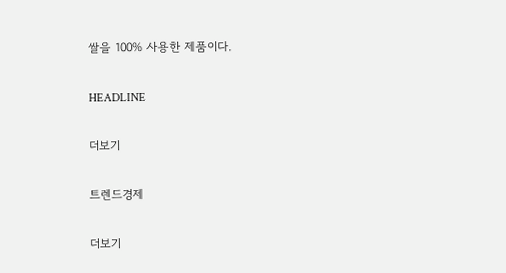쌀을 100% 사용한 제품이다.

HEADLINE

더보기

트렌드경제

더보기